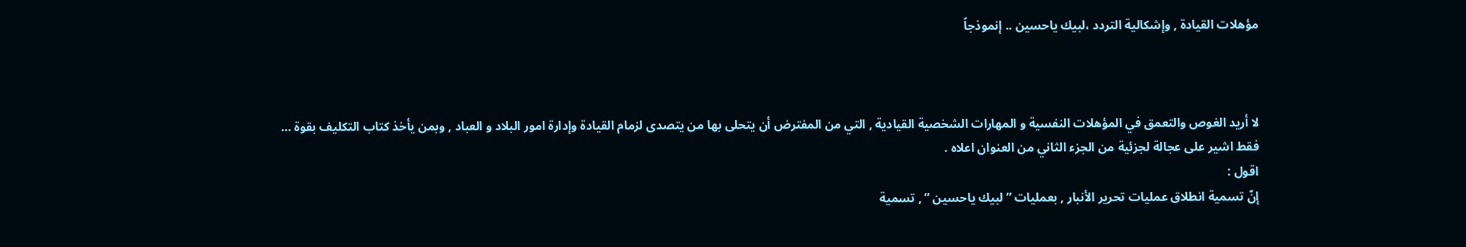مؤهلات القيادة , وإشكالية التردد ،لبيك ياحسين .. إنموذجاً



لا أريد الغوص والتعمق في المؤهلات النفسية و المهارات الشخصية القيادية , التي من المفترض أن يتحلى بها من يتصدى لزمام القيادة وإدارة امور البلاد و العباد , وبمن يأخذ كتاب التكليف بقوة …
فقط اشير على عجالة لجزئية من الجزء الثاني من العنوان اعلاه .
اقول :
إنّ تسمية انطلاق عمليات تحرير الأنبار , بعمليات ” لبيك ياحسين ” , تسمية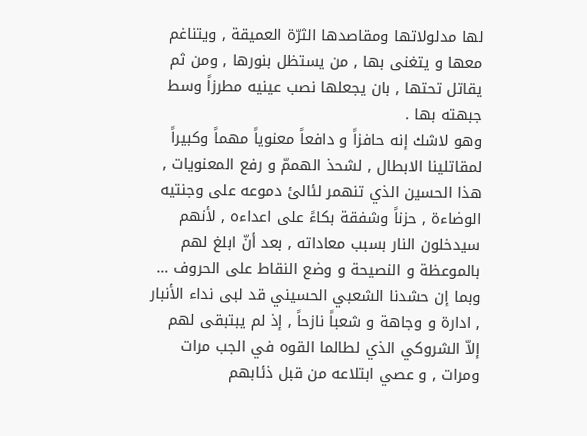لها مدلولاتها ومقاصدها الثرّة العميقة , ويتناغم معها و يتغنى بها , من يستظل بنورها , ومن ثم يقاتل تحتها , بان يجعلها نصب عينيه مطرزاً وسط جبهته بها .
وهو لاشك إنه حافزاً و دافعاً معنوياً مهماً وكبيراً لمقاتلينا الابطال , لشحذ الهممّ و رفع المعنويات , هذا الحسين الذي تنهمر لئالئ دموعه على وجنتيه الوضاءة , حزناً وشفقة بكاءً على اعداءه , لأنهم سيدخلون النار بسبب معاداته , بعد أنّ ابلغ لهم بالموعظة و النصيحة و وضع النقاط على الحروف …
وبما إن حشدنا الشعبي الحسيني قد لبى نداء الأنبار , ادارة و وجاهة و شعباً نازحاً , إذ لم يبتبقى لهم إلاّ الشروكي الذي لطالما القوه في الجب مرات ومرات , و عصي ابتلاعه من قبل ذئابهم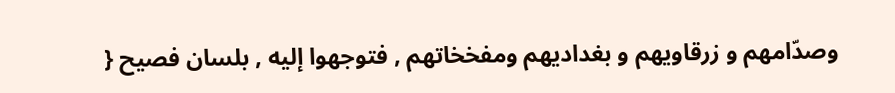وصدّامهم و زرقاويهم و بغداديهم ومفخخاتهم , فتوجهوا إليه , بلسان فصيح {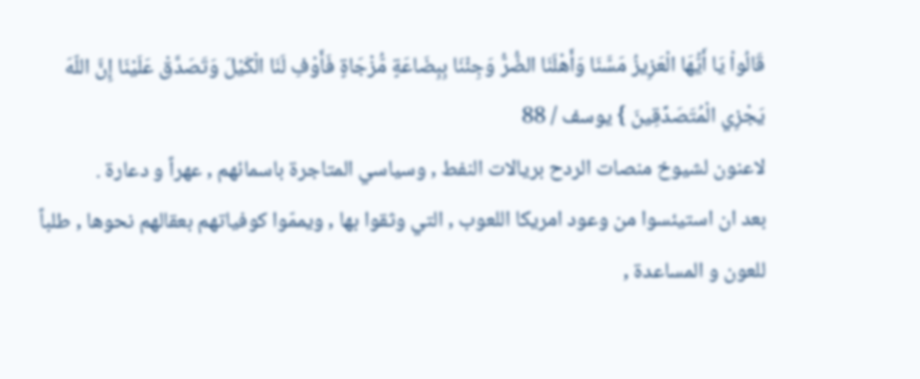قَالُواْ يَا أَيُّهَا الْعَزِيزُ مَسَّنَا وَأَهْلَنَا الضُّرُّ وَجِئْنَا بِبِضَاعَةٍ مُّزْجَاةٍ فَأَوْفِ لَنَا الْكَيْلَ وَتَصَدَّقْ عَلَيْنَا إِنَّ اللّهَ يَجْزِي الْمُتَصَدِّقِينَ } يوسف / 88
لاعنون لشيوخ منصات الردح بريالات النفط , وسياسي المتاجرة باسمائهم , عهراً و دعارة .
بعد ان استيئسوا من وعود امريكا اللعوب , التي وثقوا بها , ويممّوا كوفياتهم بعقالهم نحوها , طلباً للعون و المساعدة ,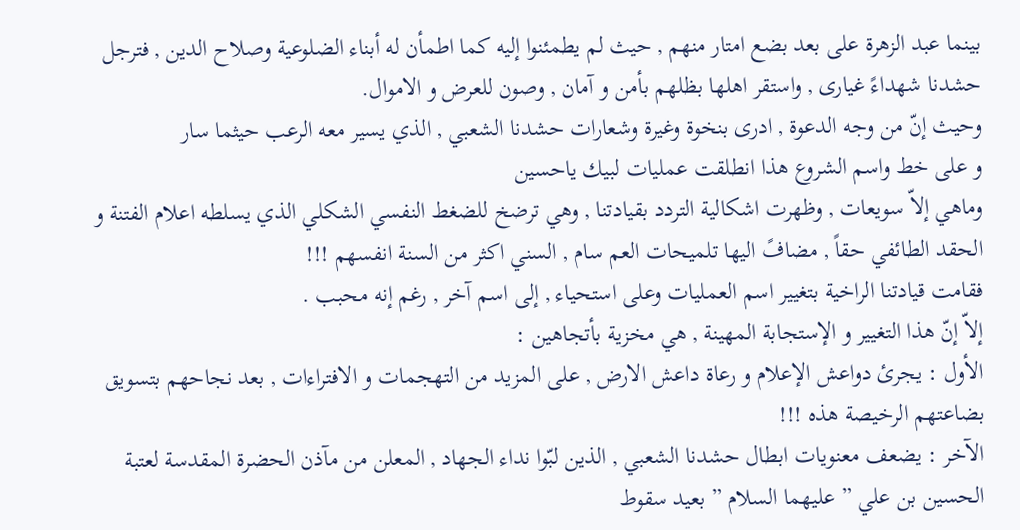بينما عبد الزهرة على بعد بضع امتار منهم , حيث لم يطمئنوا إليه كما اطمأن له أبناء الضلوعية وصلاح الدين , فترجل حشدنا شهداءً غيارى , واستقر اهلها بظلهم بأمن و آمان , وصون للعرض و الاموال.
وحيث إنّ من وجه الدعوة , ادرى بنخوة وغيرة وشعارات حشدنا الشعبي , الذي يسير معه الرعب حيثما سار
و على خط واسم الشروع هذا انطلقت عمليات لبيك ياحسين
وماهي إلاّ سويعات , وظهرت اشكالية التردد بقيادتنا , وهي ترضخ للضغط النفسي الشكلي الذي يسلطه اعلام الفتنة و الحقد الطائفي حقاً , مضافً اليها تلميحات العم سام , السني اكثر من السنة انفسهم !!!
فقامت قيادتنا الراخية بتغيير اسم العمليات وعلى استحياء , إلى اسم آخر , رغم إنه محبب .
إلاّ إنّ هذا التغيير و الإستجابة المهينة , هي مخزية بأتجاهين :
الأول : يجرئ دواعش الإعلام و رعاة داعش الارض , على المزيد من التهجمات و الافتراءات , بعد نجاحهم بتسويق بضاعتهم الرخيصة هذه !!!
الآخر : يضعف معنويات ابطال حشدنا الشعبي , الذين لبّوا نداء الجهاد , المعلن من مآذن الحضرة المقدسة لعتبة الحسين بن علي ” عليهما السلام ” بعيد سقوط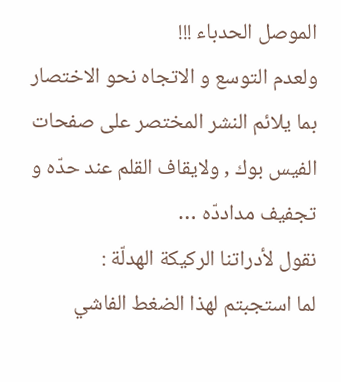الموصل الحدباء !!!
ولعدم التوسع و الاتجاه نحو الاختصار بما يلائم النشر المختصر على صفحات الفيس بوك , ولايقاف القلم عند حدّه و تجفيف مداددّه …
نقول لأدراتنا الركيكة الهدلّة :
لما استجبتم لهذا الضغط الفاشي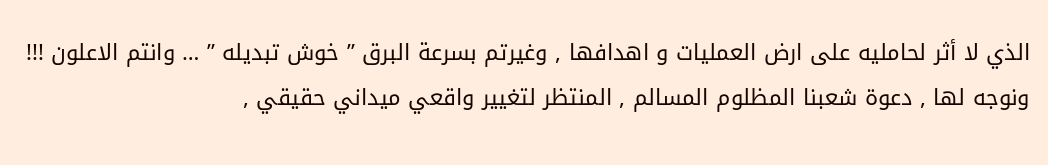الذي لا أثر لحامليه على ارض العمليات و اهدافها , وغيرتم بسرعة البرق ” خوش تبديله ” … وانتم الاعلون !!!
ونوجه لها , دعوة شعبنا المظلوم المسالم , المنتظر لتغيير واقعي ميداني حقيقي ,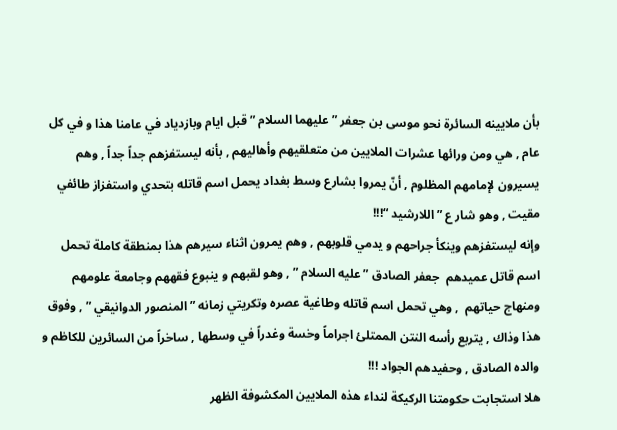بأن ملايينه السائرة نحو موسى بن جعفر ” عليهما السلام ” قبل ايام وبازدياد في عامنا هذا و في كل عام , هي ومن ورائها عشرات الملايين من متعلقيهم وأهاليهم , بأنه ليستفزهم جداً جداً , وهم يسيرون لإمامهم المظلوم , أنّ يمروا بشارع وسط بغداد يحمل اسم قاتله بتحدي واستفزاز طائفي مقيت , وهو شار ع ” اللارشيد “!!!
وإنه ليستفزهم وينكأ جراحهم و يدمي قلوبهم , وهم يمرون اثناء سيرهم هذا بمنطقة كاملة تحمل اسم قاتل عميدهم  جعفر الصادق ” عليه السلام ” , وهو لقبهم و ينبوع فقههم وجامعة علومهم ومنهاج حياتهم  , وهي تحمل اسم قاتله وطاغية عصره وتكريتي زمانه ” المنصور الدوانيقي ” , وفوق هذا وذاك , يتربع رأسه النتن الممتلئ اجراماً وخسة وغدراً في وسطها , ساخراً من السائرين للكاظم و والده الصادق , وحفيدهم الجواد !!!
هلا استجابت حكومتنا الركيكة لنداء هذه الملايين المكشوفة الظهر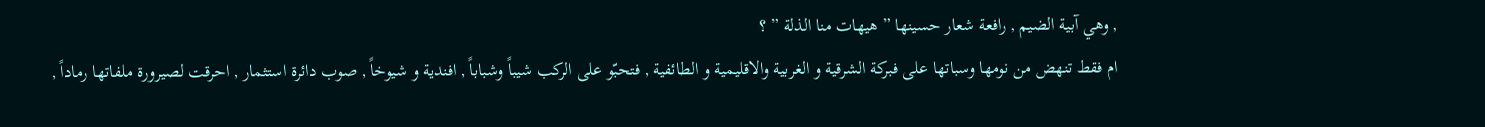, وهي آبية الضيم , رافعة شعار حسينها ” هيهات منا الذلة ” ؟
ام فقط تنهض من نومها وسباتها على فبركة الشرقية و الغربية والاقليمية و الطائفية , فتحبّو على الركب شيباً وشباباً , افندية و شيوخاً , صوب دائرة استثمار , احرقت لصيرورة ملفاتها رماداً ,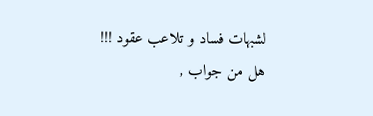لشبهات فساد و تلاعب عقود !!!
هل من جواب ,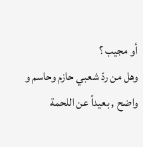أو مجيب ؟
وهل من ردّ شعبي حازم وحاسم و واضح , بعيداً عن اللحمة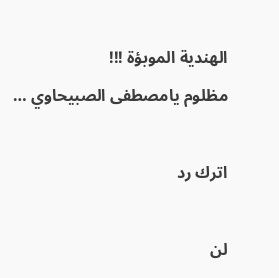الهندية الموبؤة !!!
مظلوم يامصطفى الصبيحاوي …

اترك رد

لن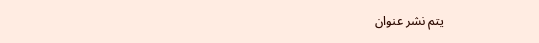يتم نشر عنوان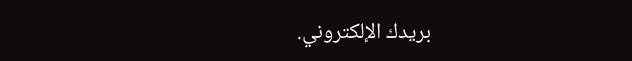بريدك الإلكتروني.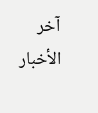آخر الأخبار